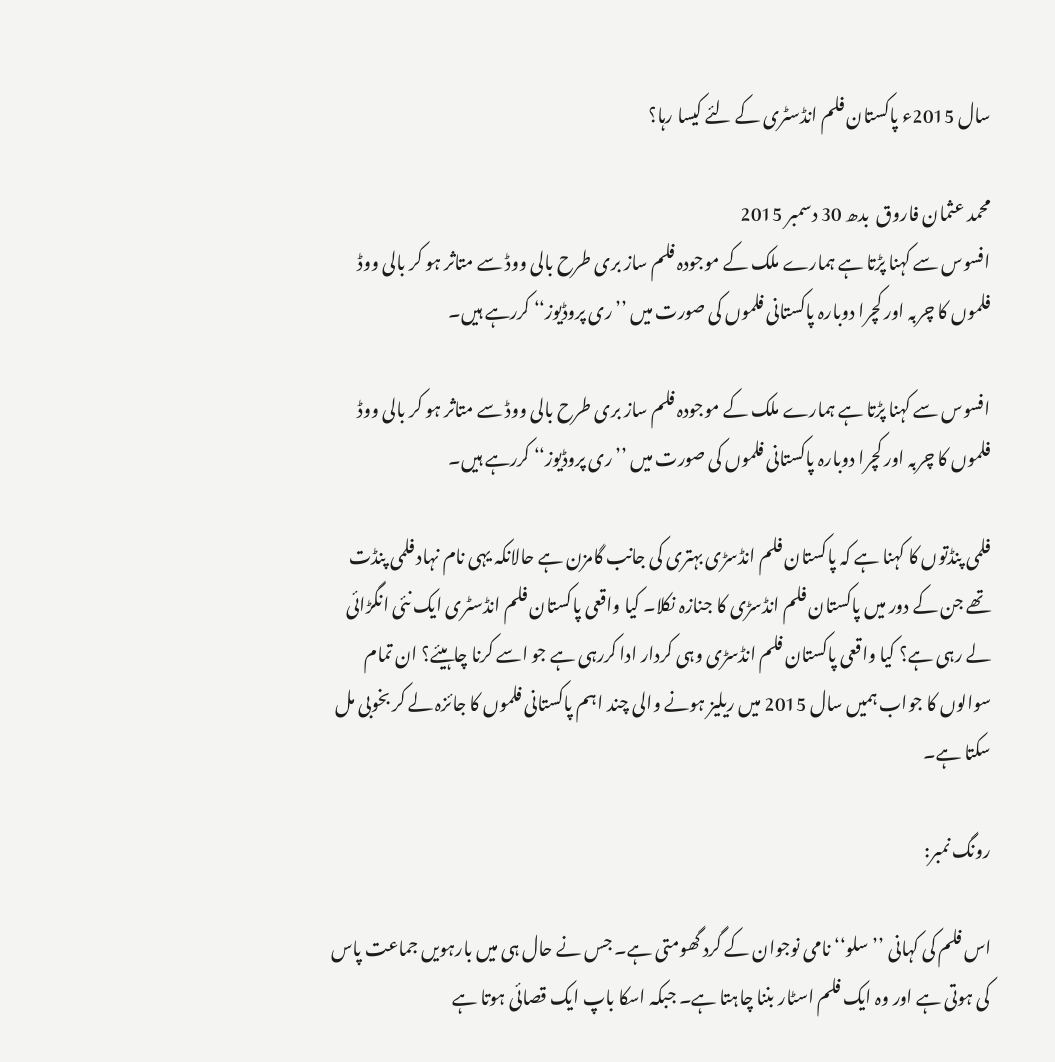سال 2015ء پاکستان فلم انڈسٹری کے لئے کیسا رہا؟

محمد عثمان فاروق  بدھ 30 دسمبر 2015
افسوس سے کہنا پڑتا ہے ہمارے ملک کے موجودہ فلم ساز بری طرح بالی ووڈ سے متاثر ہو کر بالی ووڈ فلموں کا چربہ اور کچرا دوبارہ پاکستانی فلموں کی صورت میں ’’ری پروڈیوز‘‘ کررہے ہیں۔

افسوس سے کہنا پڑتا ہے ہمارے ملک کے موجودہ فلم ساز بری طرح بالی ووڈ سے متاثر ہو کر بالی ووڈ فلموں کا چربہ اور کچرا دوبارہ پاکستانی فلموں کی صورت میں ’’ری پروڈیوز‘‘ کررہے ہیں۔

فلمی پنڈتوں کا کہنا ہے کہ پاکستان فلم انڈسڑی بہتری کی جانب گامزن ہے حالانکہ یہی نام نہاد فلمی پنڈت تھے جن کے دور میں پاکستان فلم انڈسڑی کا جنازہ نکلا۔ کیا واقعی پاکستان فلم انڈسٹری ایک نئی انگڑائی لے رہی ہے؟ کیا واقعی پاکستان فلم انڈسڑی وہی کردار ادا کررہی ہے جو اسے کرنا چاہیئے؟ ان تمام سوالوں کا جواب ہمیں سال 2015 میں ریلیز ہونے والی چند اہم پاکستانی فلموں کا جائزہ لے کر بخوبی مل سکتا ہے۔

رونگ نمبر:

اس فلم کی کہانی ’’سلو‘‘ نامی نوجوان کے گرد گھومتی ہے۔ جس نے حال ہی میں بارہویں جماعت پاس کی ہوتی ہے اور وہ ایک فلم اسٹار بننا چاہتا ہے۔ جبکہ اسکا باپ ایک قصائی ہوتا ہے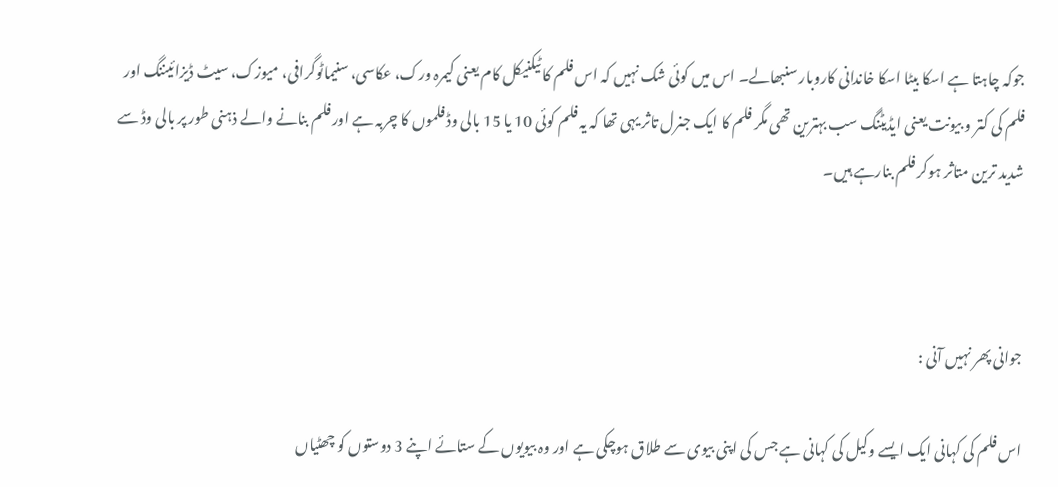جوکہ چاہتا ہے اسکا بیٹا اسکا خاندانی کاروبار سنبھالے۔ اس میں کوئی شک نہیں کہ اس فلم کا ٹیکنیکل کام یعنی کیمرہ ورک، عکاسی، سنیماٹوگرافی، میوزک، سیٹ ڈیزائیننگ اور فلم کی کتر و بیونت یعنی ایڈیٹنگ سب بہترین تھی مگر فلم کا ایک جنرل تاثر یہی تھا کہ یہ فلم کوئی 10 یا 15 بالی وڈ فلموں کا چربہ ہے اور فلم بنانے والے ذہنی طور پر بالی وڈ سے شدید ترین متاثر ہوکر فلم بنارہے ہیں۔



جوانی پھر نہیں آنی :

اس فلم کی کہانی ایک ایسے وکیل کی کہانی ہے جس کی اپنی بیوی سے طلاق ہوچکی ہے اور وہ بیویوں کے ستائے اپنے 3 دوستوں کو چھٹیاں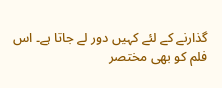گذارنے کے لئے کہیں دور لے جاتا ہے۔ اس فلم کو بھی مختصر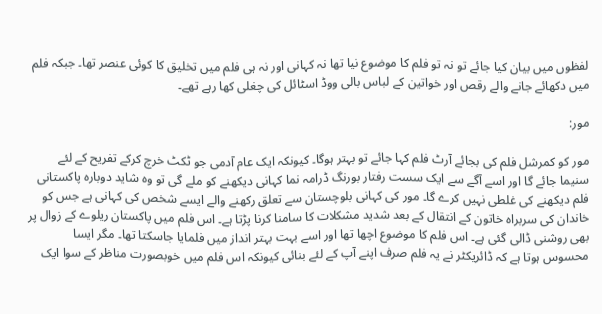لفظوں میں بیان کیا جائے تو نہ تو فلم کا موضوع نیا تھا نہ کہانی اور نہ ہی فلم میں تخلیق کا کوئی عنصر تھا۔ جبکہ فلم میں دکھائے جانے والے رقص اور خواتین کے لباس بالی ووڈ اسٹائل کی چغلی کھا رہے تھے۔

مور:

مور کو کمرشل فلم کی بجائے آرٹ فلم کہا جائے تو بہتر ہوگا۔ کیونکہ ایک عام آدمی جو ٹکٹ خرچ کرکے تفریح کے لئے سنیما جائے گا اور اسے آگے سے ایک سست رفتار بورنگ ڈرامہ نما کہانی دیکھنے کو ملے گی تو وہ شاید دوبارہ پاکستانی فلم دیکھنے کی غلطی نہیں کرے گا۔ مور کی کہانی بلوچستان سے تعلق رکھنے والے ایسے شخص کی کہانی ہے جس کو خاندان کی سربراہ خاتون کے انتقال کے بعد شدید مشکلات کا سامنا کرنا پڑتا ہے۔ اس فلم میں پاکستان ریلوے کے زوال پر بھی روشنی ڈالی گئی ہے۔ اس فلم کا موضوع اچھا تھا اور اسے بہت بہتر انداز میں فلمایا جاسکتا تھا۔ مگر ایسا محسوس ہوتا ہے کہ ڈائریکٹر نے یہ فلم صرف اپنے آپ کے لئے بنائی کیونکہ اس فلم میں خوبصورت مناظر کے سوا ایک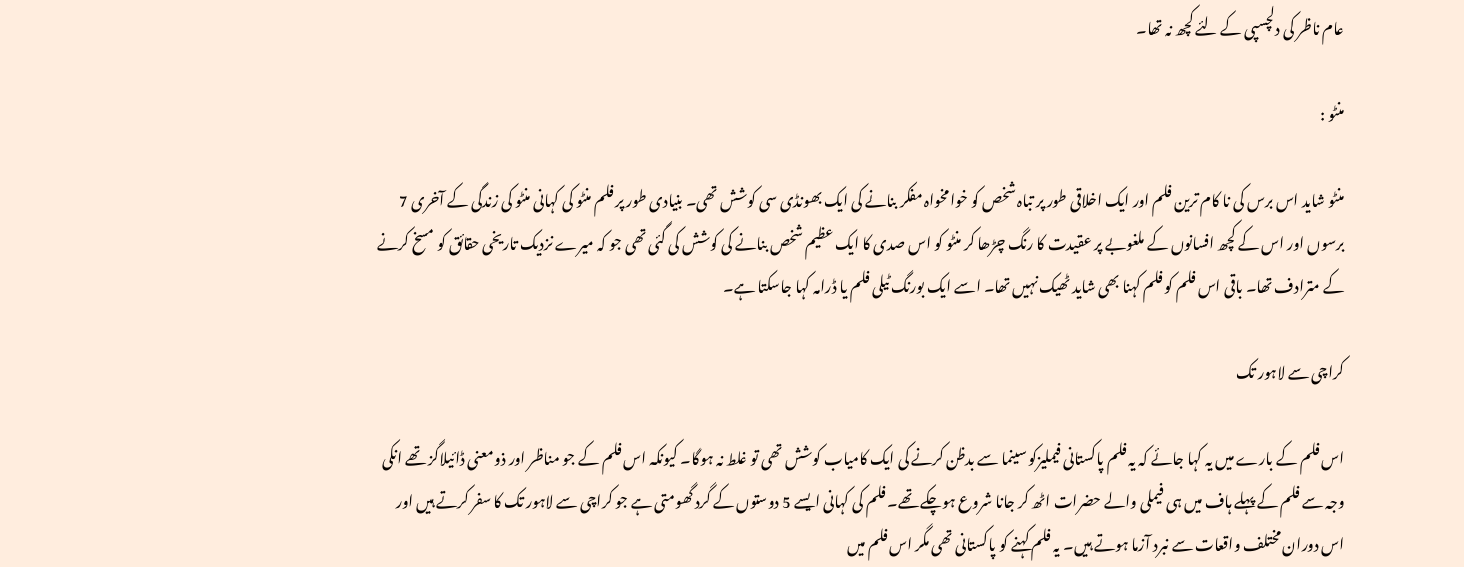عام ناظر کی دلچسپی کے لئے کچھ نہ تھا۔

منٹو :

منٹو شاید اس برس کی نا کام ترین فلم اور ایک اخلاقی طور پر تباہ شخص کو خوامخواہ مفکر بنانے کی ایک بھونڈی سی کوشش تھی۔ بنیادی طور پر فلم منٹو کی کہانی منٹو کی زندگی کے آخری 7 برسوں اور اس کے کچھ افسانوں کے ملغوبے پر عقیدت کا رنگ چڑھا کر منٹو کو اس صدی کا ایک عظیم شخص بنانے کی کوشش کی گئی تھی جو کہ میرے نزدیک تاریخی حقائق کو مسخ کرنے کے مترادف تھا۔ باقی اس فلم کو فلم کہنا بھی شاید ٹھیک نہیں تھا۔ اسے ایک بورنگ ٹیلی فلم یا ڈرامہ کہا جاسکتا ہے۔

کراچی سے لاہور تک

اس فلم کے بارے میں یہ کہا جائے کہ یہ فلم پاکستانی فیملیزکو سینما سے بدظن کرنے کی ایک کامیاب کوشش تھی تو غلط نہ ہوگا۔ کیونکہ اس فلم کے جو مناظر اور ذومعنی ڈائیلاگز تھے انکی وجہ سے فلم کے پہلے ہاف میں ہی فیملی والے حضرات اٹھ کر جانا شروع ہوچکے تھے۔ فلم کی کہانی ایسے 5 دوستوں کے گرد گھومتی ہے جو کراچی سے لاہور تک کا سفر کرتے ہیں اور اس دوران مختلف واقعات سے نبرد آزما ہوتے ہیں۔ یہ فلم کہنے کو پاکستانی تھی مگر اس فلم میں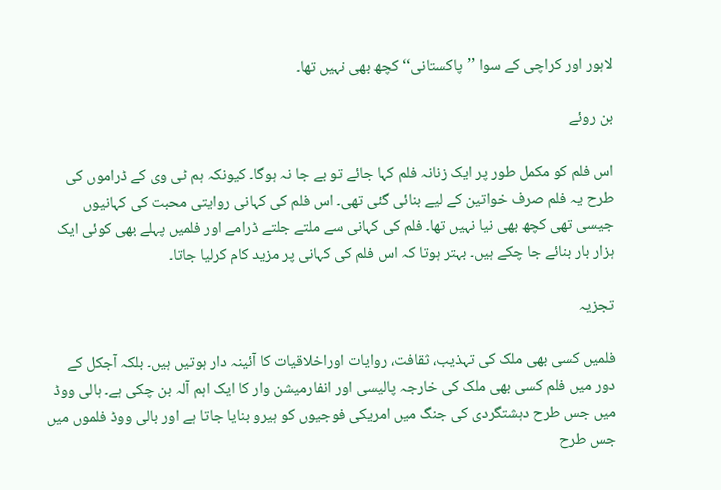لاہور اور کراچی کے سوا ’’پاکستانی‘‘ کچھ بھی نہیں تھا۔

بن روئے

اس فلم کو مکمل طور پر ایک زنانہ فلم کہا جائے تو بے جا نہ ہوگا۔ کیونکہ ہم ٹی وی کے ڈراموں کی طرح یہ فلم صرف خواتین کے لیے بنائی گئی تھی۔ اس فلم کی کہانی روایتی محبت کی کہانیوں جیسی تھی کچھ بھی نیا نہیں تھا۔ فلم کی کہانی سے ملتے جلتے ڈرامے اور فلمیں پہلے بھی کوئی ایک ہزار بار بنائے جا چکے ہیں۔ بہتر ہوتا کہ اس فلم کی کہانی پر مزید کام کرلیا جاتا۔

تجزیہ

فلمیں کسی بھی ملک کی تہذیب، ثقافت، روایات اوراخلاقیات کا آئینہ دار ہوتیں ہیں۔ بلکہ آجکل کے دور میں فلم کسی بھی ملک کی خارجہ پالیسی اور انفارمیشن وار کا ایک اہم آلہ بن چکی ہے۔ ہالی ووڈ میں جس طرح دہشتگردی کی جنگ میں امریکی فوجیوں کو ہیرو بنایا جاتا ہے اور بالی ووڈ فلموں میں جس طرح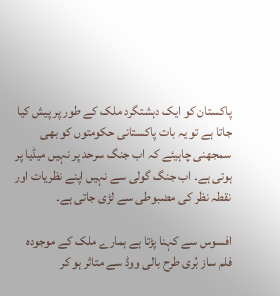پاکستان کو ایک دہشتگرد ملک کے طور پر پیش کیا جاتا ہے تو یہ بات پاکستانی حکومتوں کو بھی سمجھنی چاہیئے کہ اب جنگ سرحد پر نہیں میڈیا پر ہوتی ہے۔ اب جنگ گولی سے نہیں اپنے نظریات اور نقطہ نظر کی مضبوطی سے لڑی جاتی ہے۔

افسوس سے کہنا پڑتا ہے ہمارے ملک کے موجودہ فلم ساز بُری طرح بالی ووڈ سے متاثر ہو کر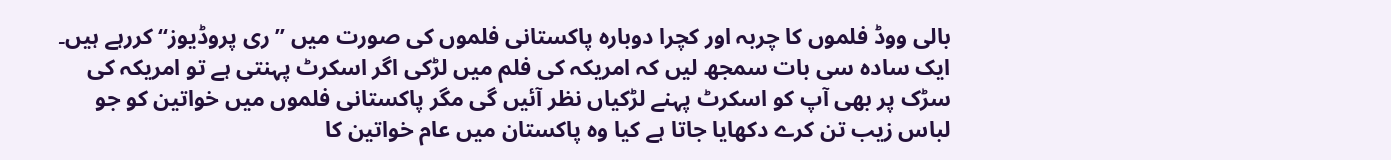بالی ووڈ فلموں کا چربہ اور کچرا دوبارہ پاکستانی فلموں کی صورت میں ’’ری پروڈیوز‘‘ کررہے ہیں۔ ایک سادہ سی بات سمجھ لیں کہ امریکہ کی فلم میں لڑکی اگر اسکرٹ پہنتی ہے تو امریکہ کی سڑک پر بھی آپ کو اسکرٹ پہنے لڑکیاں نظر آئیں گی مگر پاکستانی فلموں میں خواتین کو جو لباس زیب تن کرے دکھایا جاتا ہے کیا وہ پاکستان میں عام خواتین کا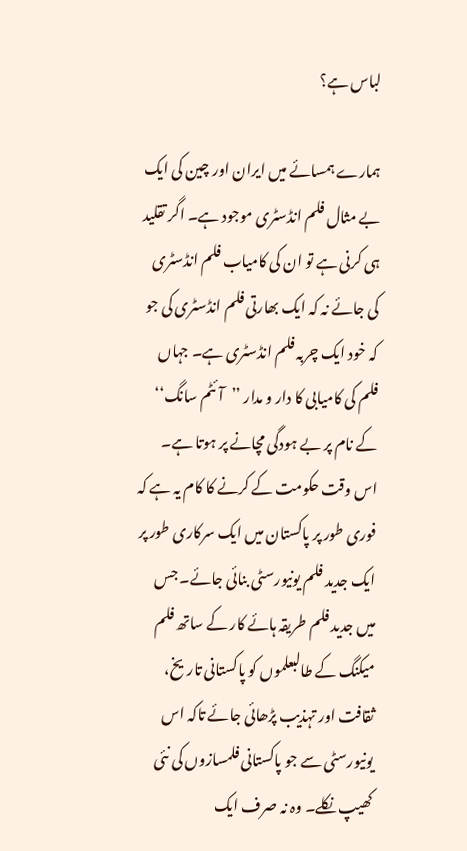لباس ہے؟

ہمارے ہمسائے میں ایران اور چین کی ایک بے مثال فلم انڈسٹری موجود ہے۔ اگر تقلید ہی کرنی ہے تو ان کی کامیاب فلم انڈسٹری کی جائے نہ کہ ایک بھارتی فلم انڈسٹری کی جو کہ خود ایک چربہ فلم انڈسٹری ہے۔ جہاں فلم کی کامیابی کا دار و مدار ’’آئٹم سانگ‘‘ کے نام پر بے ہودگی مچانے پر ہوتا ہے۔ اس وقت حکومت کے کرنے کا کام یہ ہے کہ فوری طور پر پاکستان میں ایک سرکاری طور پر ایک جدید فلم یونیورسٹی بنائی جائے۔ جس میں جدید فلم طریقہ ہائے کار کے ساتھ فلم میکنگ کے طالبعلموں کو پاکستانی تاریخ، ثقافت اور تہذیب پڑھائی جائے تاکہ اس یونیورسٹی سے جو پاکستانی فلمسازوں کی نئی کھیپ نکلے۔ وہ نہ صرف ایک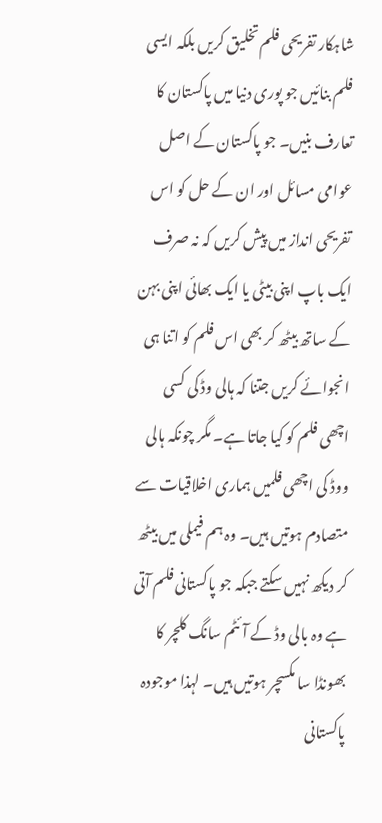شاہکار تفریحی فلم تخلیق کریں بلکہ ایسی فلم بنائیں جو پوری دنیا میں پاکستان کا تعارف بنیں۔ جو پاکستان کے اصل عوامی مسائل اور ان کے حل کو اس تفریحی انداز میں پیش کریں کہ نہ صرف ایک باپ اپنی بیٹی یا ایک بھائی اپنی بہن کے ساتھ بیٹھ کر بھی اس فلم کو اتنا ہی انجوائے کریں جتنا کہ ہالی وڈ کی کسی اچھی فلم کو کیا جاتا ہے۔ مگر چونکہ ہالی ووڈ کی اچھی فلمیں ہماری اخلاقیات سے متصادم ہوتیں ہیں۔ وہ ہم فیملی میں بیٹھ کر دیکھ نہیں سکتے جبکہ جو پاکستانی فلم آتی ہے وہ بالی وڈ کے آئٹم سانگ کلچر کا بھونڈا سا مکسچر ہوتیں ہیں۔ لہذا موجودہ پاکستانی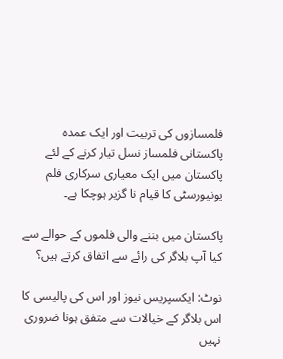فلمسازوں کی تربیت اور ایک عمدہ پاکستانی فلمساز نسل تیار کرنے کے لئے پاکستان میں ایک معیاری سرکاری فلم یونیورسٹی کا قیام نا گزیر ہوچکا ہے۔

پاکستان میں بننے والی فلموں کے حوالے سے کیا آپ بلاگر کی رائے سے اتفاق کرتے ہیں؟

نوٹ: ایکسپریس نیوز اور اس کی پالیسی کا اس بلاگر کے خیالات سے متفق ہونا ضروری نہیں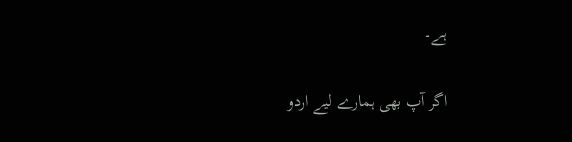ہے۔

اگر آپ بھی ہمارے لیے اردو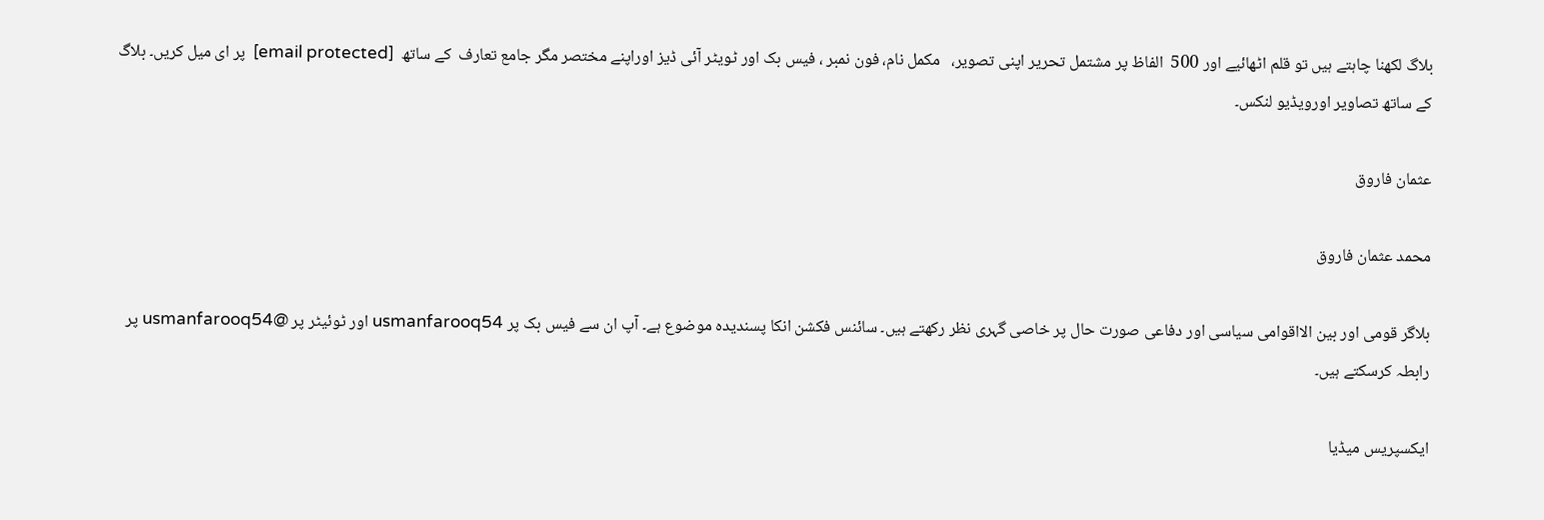بلاگ لکھنا چاہتے ہیں تو قلم اٹھائیے اور 500  الفاظ پر مشتمل تحریر اپنی تصویر،   مکمل نام، فون نمبر ، فیس بک اور ٹویٹر آئی ڈیز اوراپنے مختصر مگر جامع تعارف  کے ساتھ  [email protected]  پر ای میل کریں۔ بلاگ کے ساتھ تصاویر اورویڈیو لنکس۔

عثمان فاروق

محمد عثمان فاروق

بلاگر قومی اور بین الااقوامی سیاسی اور دفاعی صورت حال پر خاصی گہری نظر رکھتے ہیں۔ سائنس فکشن انکا پسندیدہ موضوع ہے۔ آپ ان سے فیس بک پر usmanfarooq54 اور ٹوئیٹر پر @usmanfarooq54 پر رابطہ کرسکتے ہیں۔

ایکسپریس میڈیا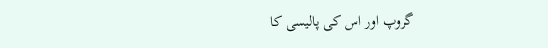گروپ اور اس کی پالیسی کا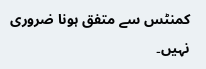کمنٹس سے متفق ہونا ضروری نہیں۔